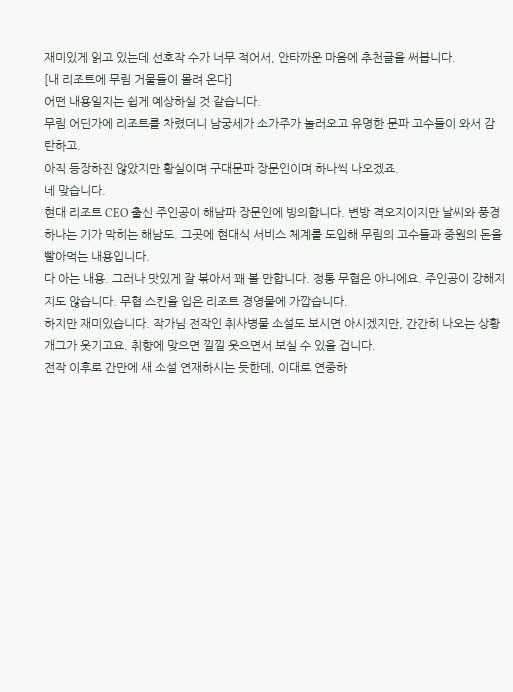재미있게 읽고 있는데 선호작 수가 너무 적어서, 안타까운 마음에 추천글을 써봅니다.
[내 리조트에 무림 거물들이 몰려 온다]
어떤 내용일지는 쉽게 예상하실 것 같습니다.
무림 어딘가에 리조트를 차렸더니 남궁세가 소가주가 놀러오고 유명한 문파 고수들이 와서 감탄하고.
아직 등장하진 않았지만 황실이며 구대문파 장문인이며 하나씩 나오겠죠.
네 맞습니다.
현대 리조트 CEO 출신 주인공이 해남파 장문인에 빙의합니다. 변방 격오지이지만 날씨와 풍경 하나는 기가 막히는 해남도. 그곳에 현대식 서비스 체계를 도입해 무림의 고수들과 중원의 돈을 빨아먹는 내용입니다.
다 아는 내용. 그러나 맛있게 잘 볶아서 꽤 볼 만합니다. 정통 무협은 아니에요. 주인공이 강해지지도 않습니다. 무협 스킨을 입은 리조트 경영물에 가깝습니다.
하지만 재미있습니다. 작가님 전작인 취사병물 소설도 보시면 아시겠지만, 간간히 나오는 상황 개그가 웃기고요. 취향에 맞으면 낄낄 웃으면서 보실 수 있을 겁니다.
전작 이후로 간만에 새 소설 연재하시는 듯한데, 이대로 연중하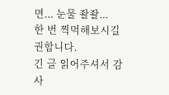면... 눈물 좔좔...
한 번 찍먹해보시길 권합니다.
긴 글 읽어주셔서 감사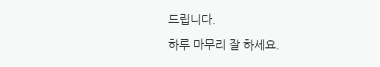드립니다.
하루 마무리 잘 하세요.